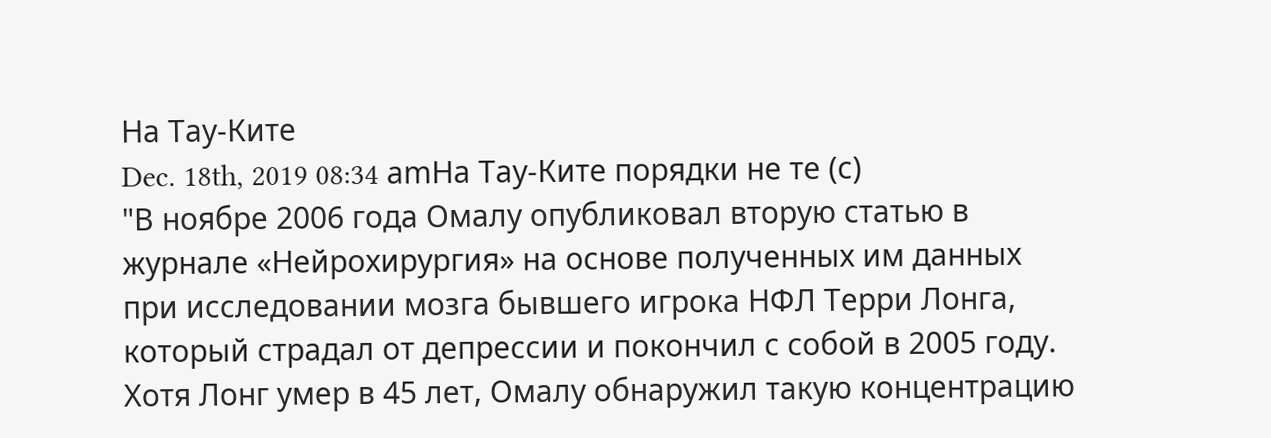На Тау-Ките
Dec. 18th, 2019 08:34 amНа Тау-Ките порядки не те (с)
"В ноябре 2006 года Омалу опубликовал вторую статью в журнале «Нейрохирургия» на основе полученных им данных при исследовании мозга бывшего игрока НФЛ Терри Лонга, который страдал от депрессии и покончил с собой в 2005 году. Хотя Лонг умер в 45 лет, Омалу обнаружил такую концентрацию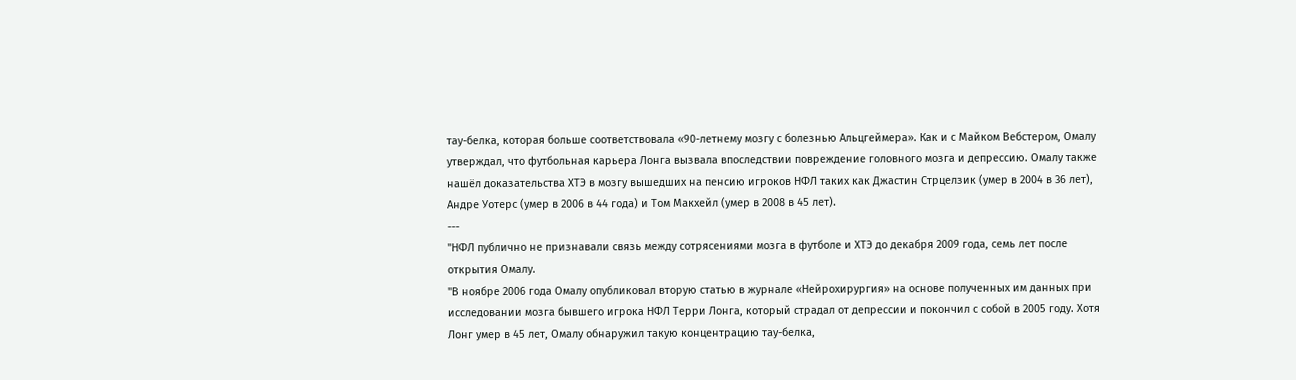тау-белка, которая больше соответствовала «90-летнему мозгу с болезнью Альцгеймера». Как и с Майком Вебстером, Омалу утверждал, что футбольная карьера Лонга вызвала впоследствии повреждение головного мозга и депрессию. Омалу также нашёл доказательства ХТЭ в мозгу вышедших на пенсию игроков НФЛ таких как Джастин Стрцелзик (умер в 2004 в 36 лет), Андре Уотерс (умер в 2006 в 44 года) и Том Макхейл (умер в 2008 в 45 лет).
---
"НФЛ публично не признавали связь между сотрясениями мозга в футболе и ХТЭ до декабря 2009 года, семь лет после открытия Омалу.
"В ноябре 2006 года Омалу опубликовал вторую статью в журнале «Нейрохирургия» на основе полученных им данных при исследовании мозга бывшего игрока НФЛ Терри Лонга, который страдал от депрессии и покончил с собой в 2005 году. Хотя Лонг умер в 45 лет, Омалу обнаружил такую концентрацию тау-белка,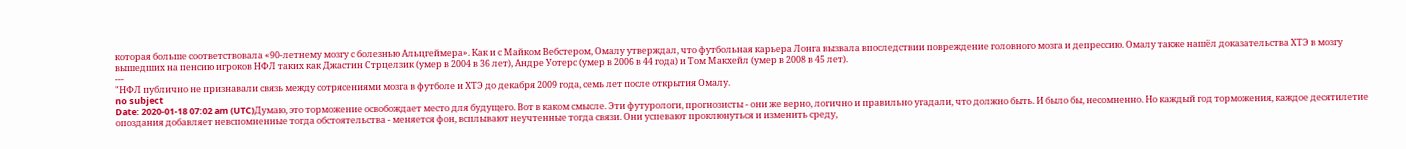которая больше соответствовала «90-летнему мозгу с болезнью Альцгеймера». Как и с Майком Вебстером, Омалу утверждал, что футбольная карьера Лонга вызвала впоследствии повреждение головного мозга и депрессию. Омалу также нашёл доказательства ХТЭ в мозгу вышедших на пенсию игроков НФЛ таких как Джастин Стрцелзик (умер в 2004 в 36 лет), Андре Уотерс (умер в 2006 в 44 года) и Том Макхейл (умер в 2008 в 45 лет).
---
"НФЛ публично не признавали связь между сотрясениями мозга в футболе и ХТЭ до декабря 2009 года, семь лет после открытия Омалу.
no subject
Date: 2020-01-18 07:02 am (UTC)Думаю, это торможение освобождает место для будущего. Вот в каком смысле. Эти футурологи, прогнозисты - они же верно, логично и правильно угадали, что должно быть. И было бы, несомненно. Но каждый год торможения, каждое десятилетие опоздания добавляет невспомненные тогда обстоятельства - меняется фон, всплывают неучтенные тогда связи. Они успевают проклюнуться и изменить среду,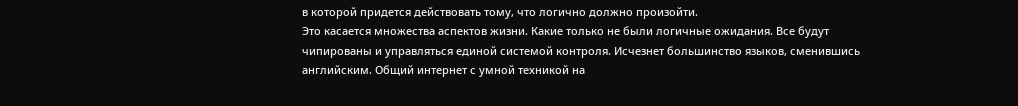в которой придется действовать тому, что логично должно произойти.
Это касается множества аспектов жизни. Какие только не были логичные ожидания. Все будут чипированы и управляться единой системой контроля. Исчезнет большинство языков, сменившись английским. Общий интернет с умной техникой на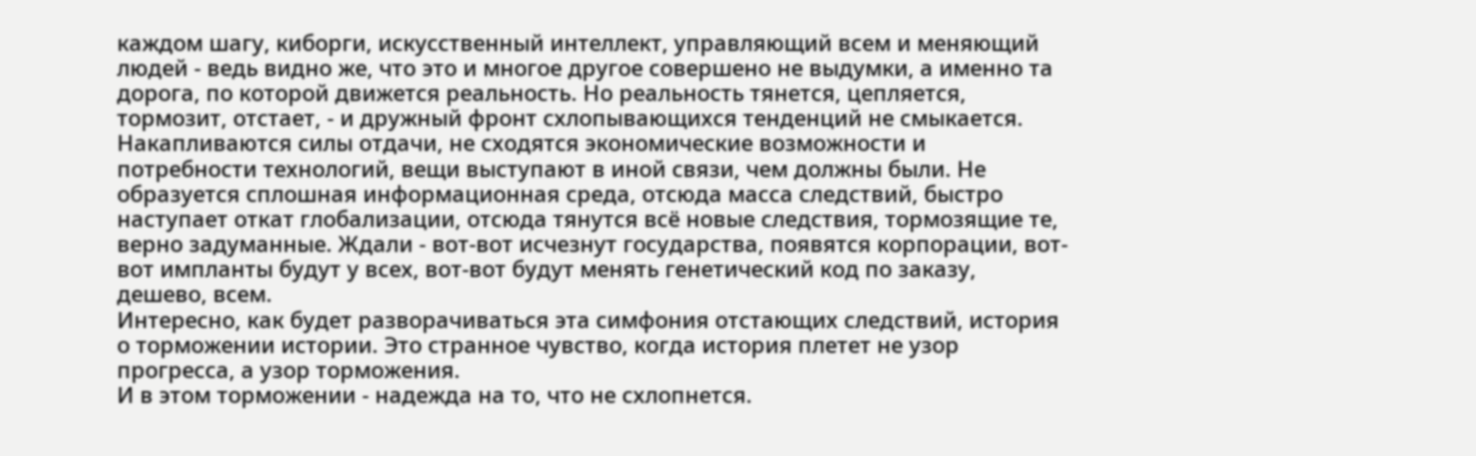каждом шагу, киборги, искусственный интеллект, управляющий всем и меняющий людей - ведь видно же, что это и многое другое совершено не выдумки, а именно та дорога, по которой движется реальность. Но реальность тянется, цепляется, тормозит, отстает, - и дружный фронт схлопывающихся тенденций не смыкается. Накапливаются силы отдачи, не сходятся экономические возможности и потребности технологий, вещи выступают в иной связи, чем должны были. Не образуется сплошная информационная среда, отсюда масса следствий, быстро наступает откат глобализации, отсюда тянутся всё новые следствия, тормозящие те, верно задуманные. Ждали - вот-вот исчезнут государства, появятся корпорации, вот-вот импланты будут у всех, вот-вот будут менять генетический код по заказу, дешево, всем.
Интересно, как будет разворачиваться эта симфония отстающих следствий, история о торможении истории. Это странное чувство, когда история плетет не узор прогресса, а узор торможения.
И в этом торможении - надежда на то, что не схлопнется.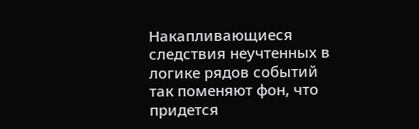Накапливающиеся следствия неучтенных в логике рядов событий так поменяют фон, что придется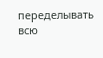переделывать всю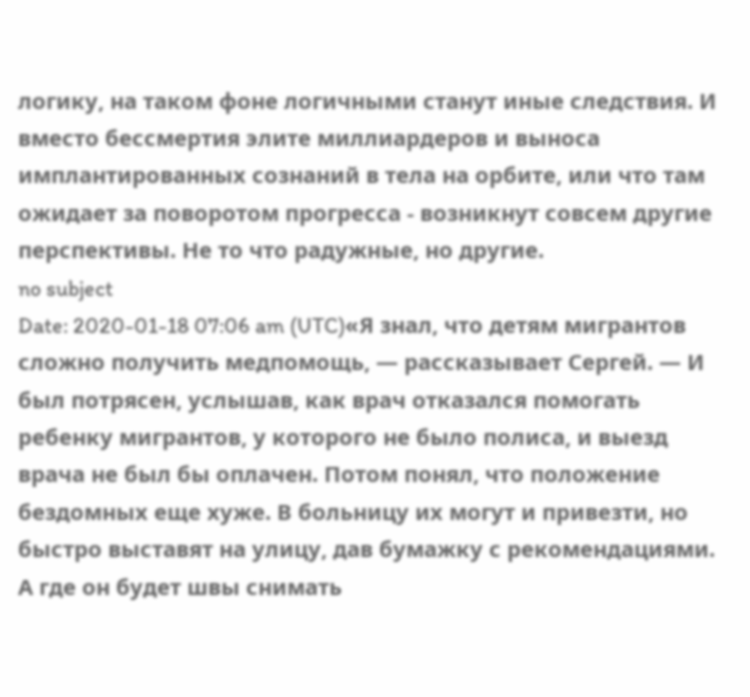логику, на таком фоне логичными станут иные следствия. И вместо бессмертия элите миллиардеров и выноса имплантированных сознаний в тела на орбите, или что там ожидает за поворотом прогресса - возникнут совсем другие перспективы. Не то что радужные, но другие.
no subject
Date: 2020-01-18 07:06 am (UTC)«Я знал, что детям мигрантов сложно получить медпомощь, — рассказывает Сергей. — И был потрясен, услышав, как врач отказался помогать ребенку мигрантов, у которого не было полиса, и выезд врача не был бы оплачен. Потом понял, что положение бездомных еще хуже. В больницу их могут и привезти, но быстро выставят на улицу, дав бумажку с рекомендациями. А где он будет швы снимать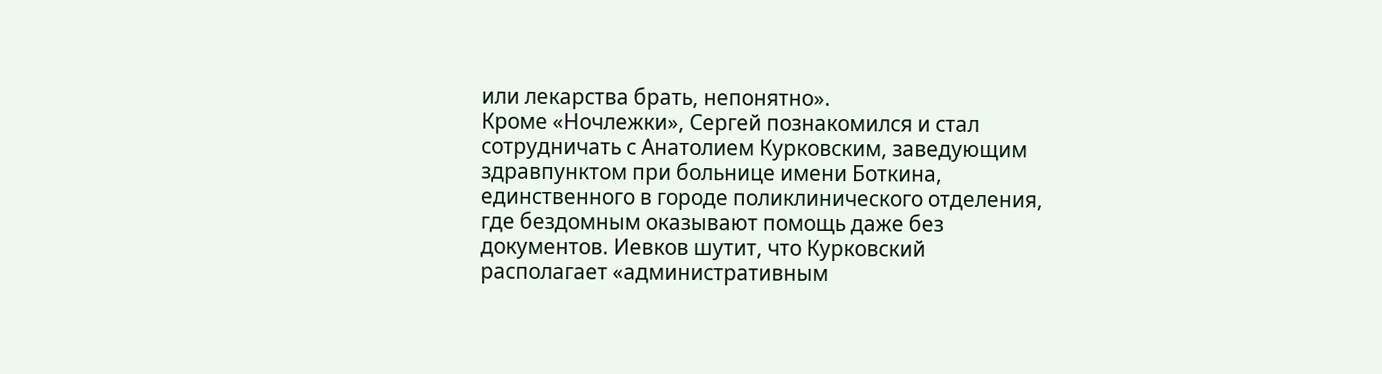или лекарства брать, непонятно».
Кроме «Ночлежки», Сергей познакомился и стал сотрудничать с Анатолием Курковским, заведующим здравпунктом при больнице имени Боткина, единственного в городе поликлинического отделения, где бездомным оказывают помощь даже без документов. Иевков шутит, что Курковский располагает «административным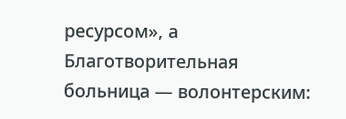ресурсом», а Благотворительная больница — волонтерским: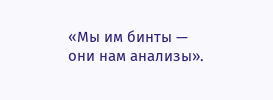«Мы им бинты — они нам анализы».